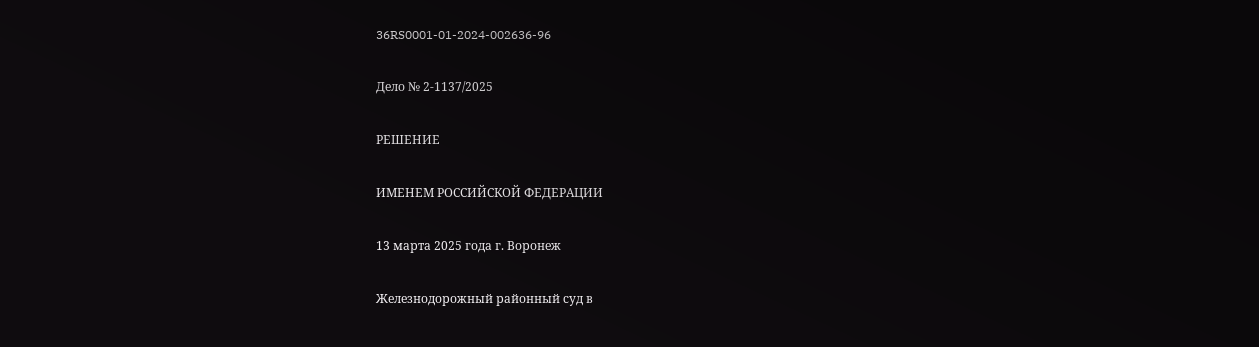36RS0001-01-2024-002636-96

Дело № 2-1137/2025

РЕШЕНИЕ

ИМЕНЕМ РОССИЙСКОЙ ФЕДЕРАЦИИ

13 марта 2025 года г. Воронеж

Железнодорожный районный суд в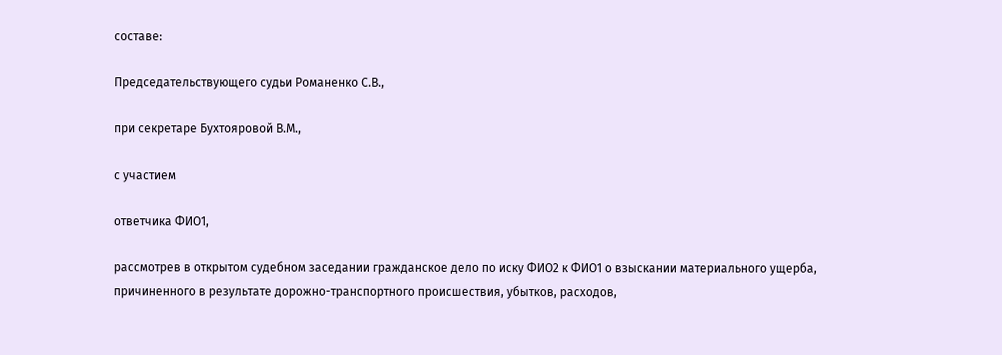составе:

Председательствующего судьи Романенко С.В.,

при секретаре Бухтояровой В.М.,

с участием

ответчика ФИО1,

рассмотрев в открытом судебном заседании гражданское дело по иску ФИО2 к ФИО1 о взыскании материального ущерба, причиненного в результате дорожно-транспортного происшествия, убытков, расходов,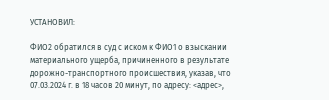УСТАНОВИЛ:

ФИО2 обратился в суд с иском к ФИО1 о взыскании материального ущерба, причиненного в результате дорожно-транспортного происшествия, указав, что 07.03.2024 г. в 18 часов 20 минут, по адресу: <адрес>,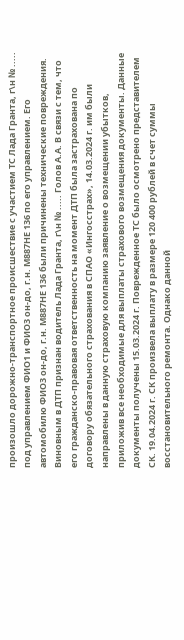произошло дорожно-транспортное происшествие с участием ТС Лада Гранта, г\н № ..... под управлением ФИО1 и ФИО3 он-до, г.н. М887НЕ 136 по его управлением. Его автомобилю ФИО3 он-до, г.н. М887НЕ 136 были причинены технические повреждения. Виновным в ДТП признан водитель Лада Гранта, г\н № ..... Голов А.А. В связи с тем, что его гражданско-правовая ответственность на момент ДТП была застрахована по договору обязательного страхования в СПАО «Ингосстрах», 14.03.2024 г. им были направлены в данную страховую компанию заявление о возмещении убытков, приложив все необходимые для выплаты страхового возмещения документы. Данные документы получены 15.03.2024 г. Поврежденное ТС было осмотрено представителем СК. 19.04.2024 г. СК произвела выплату в размере 120 400 рублей в счет суммы восстановительного ремонта. Однако данной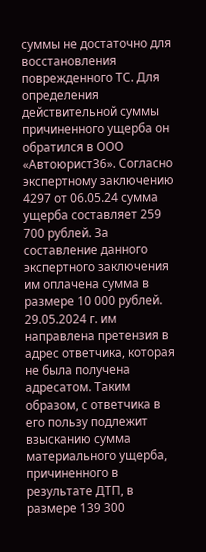суммы не достаточно для восстановления поврежденного ТС. Для определения действительной суммы причиненного ущерба он обратился в ООО «Автоюрист36». Согласно экспертному заключению 4297 от 06.05.24 сумма ущерба составляет 259 700 рублей. За составление данного экспертного заключения им оплачена сумма в размере 10 000 рублей. 29.05.2024 г. им направлена претензия в адрес ответчика, которая не была получена адресатом. Таким образом, с ответчика в его пользу подлежит взысканию сумма материального ущерба, причиненного в результате ДТП, в размере 139 300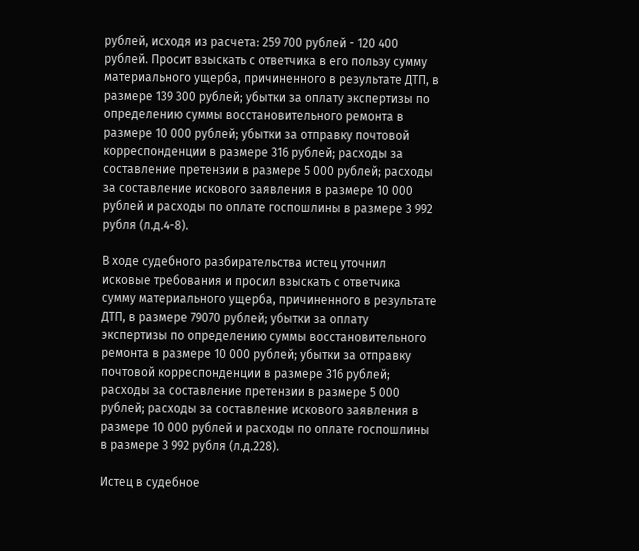рублей, исходя из расчета: 259 700 рублей - 120 400 рублей. Просит взыскать с ответчика в его пользу сумму материального ущерба, причиненного в результате ДТП, в размере 139 300 рублей; убытки за оплату экспертизы по определению суммы восстановительного ремонта в размере 10 000 рублей; убытки за отправку почтовой корреспонденции в размере 316 рублей; расходы за составление претензии в размере 5 000 рублей; расходы за составление искового заявления в размере 10 000 рублей и расходы по оплате госпошлины в размере 3 992 рубля (л.д.4-8).

В ходе судебного разбирательства истец уточнил исковые требования и просил взыскать с ответчика сумму материального ущерба, причиненного в результате ДТП, в размере 79070 рублей; убытки за оплату экспертизы по определению суммы восстановительного ремонта в размере 10 000 рублей; убытки за отправку почтовой корреспонденции в размере 316 рублей; расходы за составление претензии в размере 5 000 рублей; расходы за составление искового заявления в размере 10 000 рублей и расходы по оплате госпошлины в размере 3 992 рубля (л.д.228).

Истец в судебное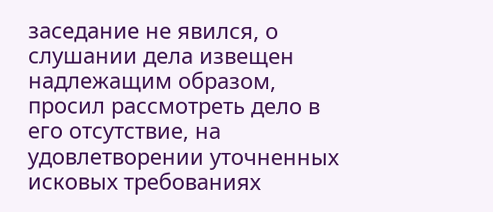заседание не явился, о слушании дела извещен надлежащим образом, просил рассмотреть дело в его отсутствие, на удовлетворении уточненных исковых требованиях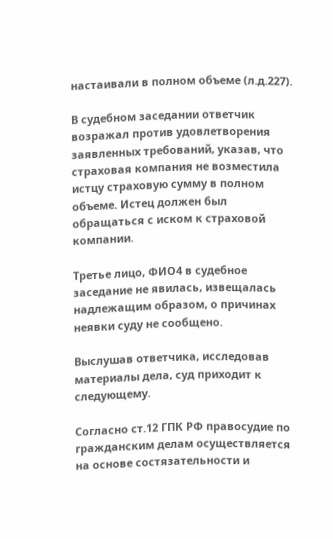настаивали в полном объеме (л.д.227).

В судебном заседании ответчик возражал против удовлетворения заявленных требований, указав, что страховая компания не возместила истцу страховую сумму в полном объеме. Истец должен был обращаться с иском к страховой компании.

Третье лицо, ФИО4 в судебное заседание не явилась, извещалась надлежащим образом, о причинах неявки суду не сообщено.

Выслушав ответчика, исследовав материалы дела, суд приходит к следующему.

Согласно ст.12 ГПК РФ правосудие по гражданским делам осуществляется на основе состязательности и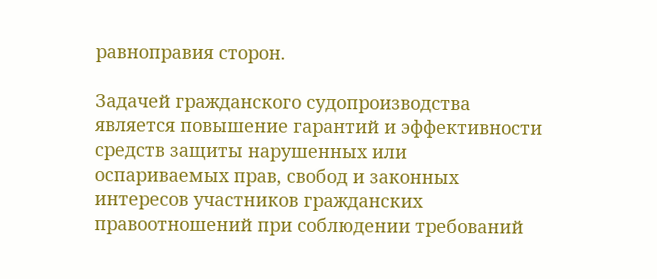равноправия сторон.

Задачей гражданского судопроизводства является повышение гарантий и эффективности средств защиты нарушенных или оспариваемых прав, свобод и законных интересов участников гражданских правоотношений при соблюдении требований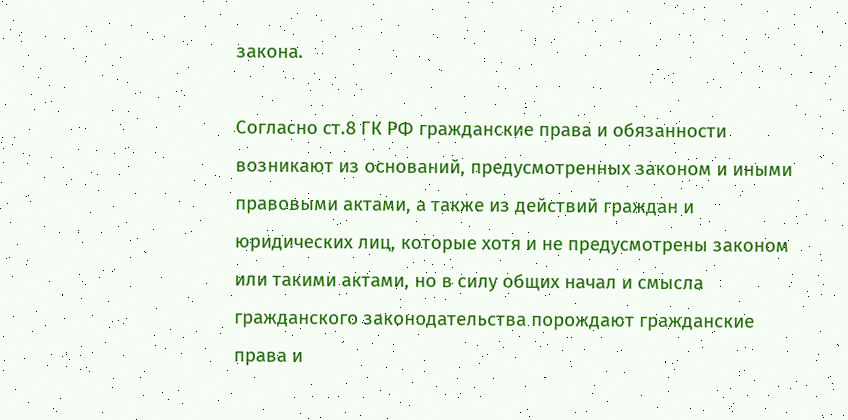закона.

Согласно ст.8 ГК РФ гражданские права и обязанности возникают из оснований, предусмотренных законом и иными правовыми актами, а также из действий граждан и юридических лиц, которые хотя и не предусмотрены законом или такими актами, но в силу общих начал и смысла гражданского законодательства порождают гражданские права и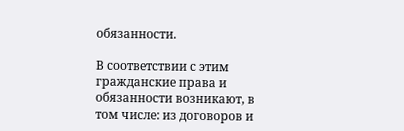обязанности.

В соответствии с этим гражданские права и обязанности возникают, в том числе: из договоров и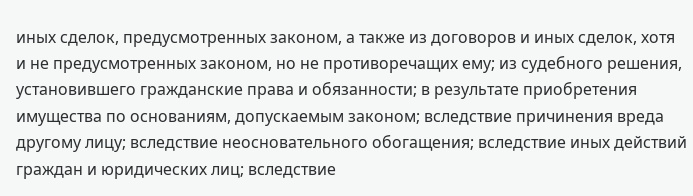иных сделок, предусмотренных законом, а также из договоров и иных сделок, хотя и не предусмотренных законом, но не противоречащих ему; из судебного решения, установившего гражданские права и обязанности; в результате приобретения имущества по основаниям, допускаемым законом; вследствие причинения вреда другому лицу; вследствие неосновательного обогащения; вследствие иных действий граждан и юридических лиц; вследствие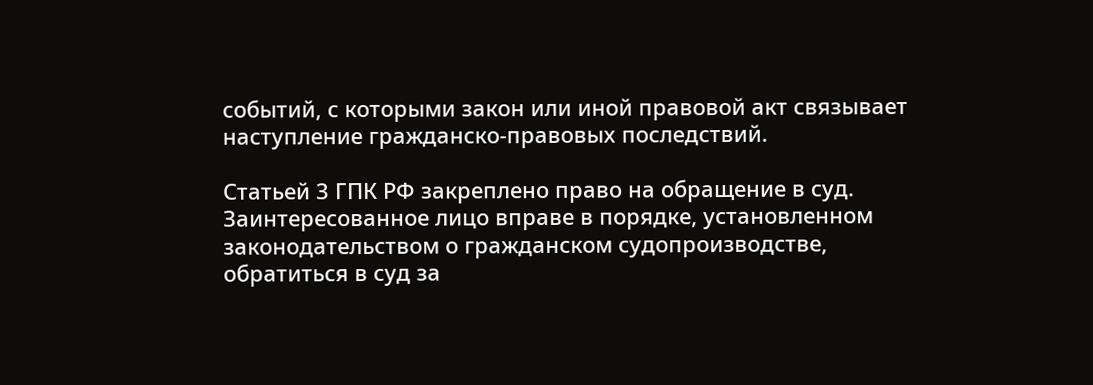событий, с которыми закон или иной правовой акт связывает наступление гражданско-правовых последствий.

Статьей 3 ГПК РФ закреплено право на обращение в суд. Заинтересованное лицо вправе в порядке, установленном законодательством о гражданском судопроизводстве, обратиться в суд за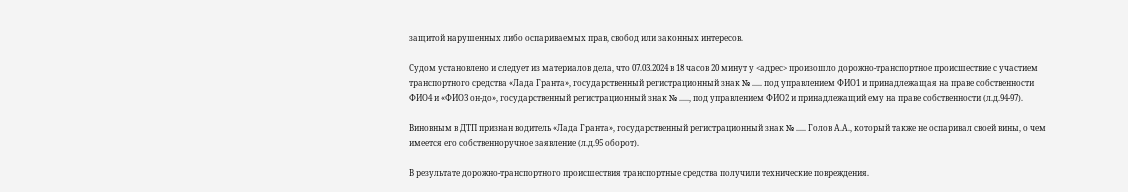защитой нарушенных либо оспариваемых прав, свобод или законных интересов.

Судом установлено и следует из материалов дела, что 07.03.2024 в 18 часов 20 минут у <адрес> произошло дорожно-транспортное происшествие с участием транспортного средства «Лада Гранта», государственный регистрационный знак № ..... под управлением ФИО1 и принадлежащая на праве собственности ФИО4 и «ФИО3 он-до», государственный регистрационный знак № ....., под управлением ФИО2 и принадлежащий ему на праве собственности (л.д.94-97).

Виновным в ДТП признан водитель «Лада Гранта», государственный регистрационный знак № ..... Голов А.А., который также не оспаривал своей вины, о чем имеется его собственноручное заявление (л.д.95 оборот).

В результате дорожно-транспортного происшествия транспортные средства получили технические повреждения.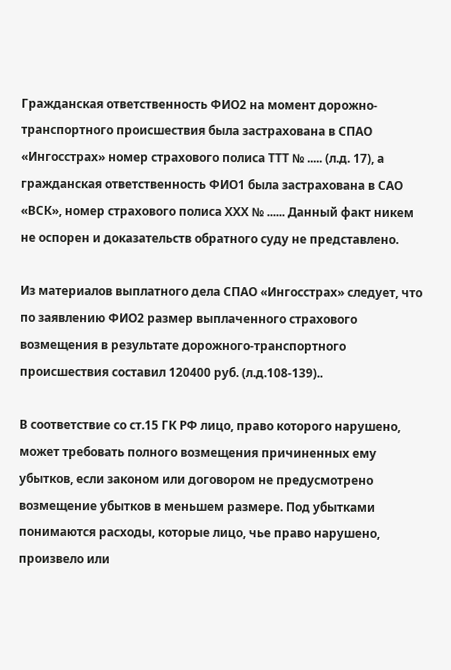Гражданская ответственность ФИО2 на момент дорожно-транспортного происшествия была застрахована в СПАО «Ингосстрах» номер страхового полиса ТТТ № ..... (л.д. 17), а гражданская ответственность ФИО1 была застрахована в САО «ВСК», номер страхового полиса ХХХ № ...... Данный факт никем не оспорен и доказательств обратного суду не представлено.

Из материалов выплатного дела СПАО «Ингосстрах» следует, что по заявлению ФИО2 размер выплаченного страхового возмещения в результате дорожного-транспортного происшествия составил 120400 руб. (л.д.108-139)..

В соответствие со ст.15 ГК РФ лицо, право которого нарушено, может требовать полного возмещения причиненных ему убытков, если законом или договором не предусмотрено возмещение убытков в меньшем размере. Под убытками понимаются расходы, которые лицо, чье право нарушено, произвело или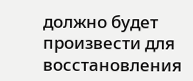должно будет произвести для восстановления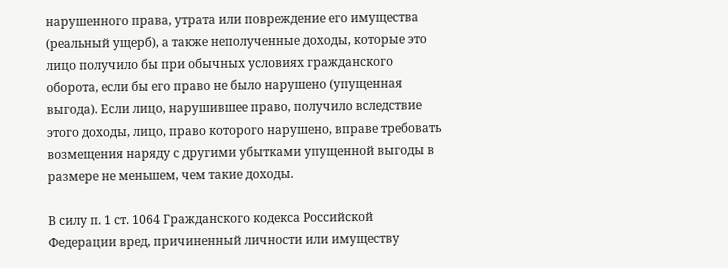нарушенного права, утрата или повреждение его имущества (реальный ущерб), а также неполученные доходы, которые это лицо получило бы при обычных условиях гражданского оборота, если бы его право не было нарушено (упущенная выгода). Если лицо, нарушившее право, получило вследствие этого доходы, лицо, право которого нарушено, вправе требовать возмещения наряду с другими убытками упущенной выгоды в размере не меньшем, чем такие доходы.

В силу п. 1 ст. 1064 Гражданского кодекса Российской Федерации вред, причиненный личности или имуществу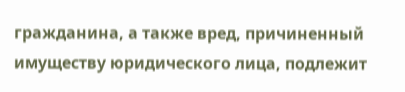гражданина, а также вред, причиненный имуществу юридического лица, подлежит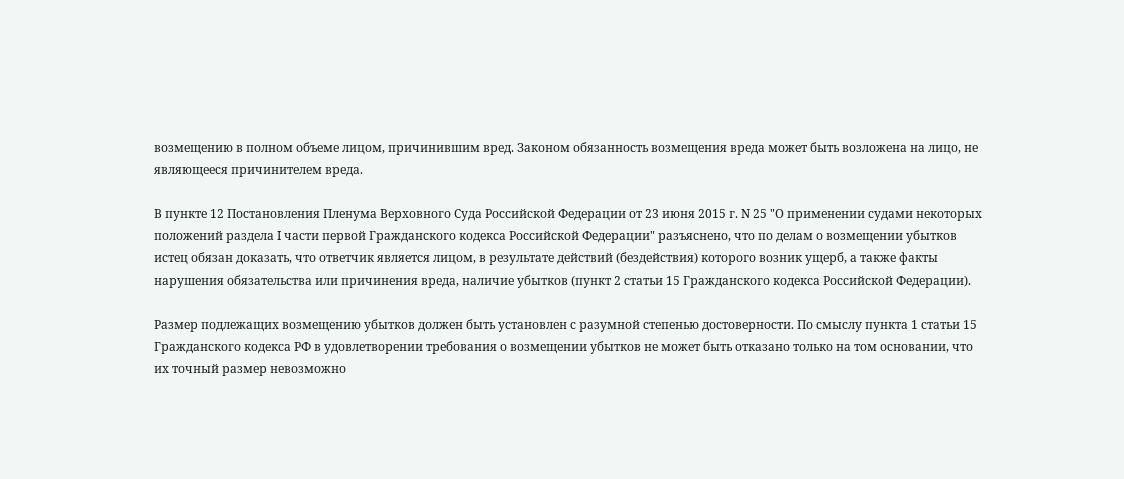возмещению в полном объеме лицом, причинившим вред. Законом обязанность возмещения вреда может быть возложена на лицо, не являющееся причинителем вреда.

В пункте 12 Постановления Пленума Верховного Суда Российской Федерации от 23 июня 2015 г. N 25 "О применении судами некоторых положений раздела I части первой Гражданского кодекса Российской Федерации" разъяснено, что по делам о возмещении убытков истец обязан доказать, что ответчик является лицом, в результате действий (бездействия) которого возник ущерб, а также факты нарушения обязательства или причинения вреда, наличие убытков (пункт 2 статьи 15 Гражданского кодекса Российской Федерации).

Размер подлежащих возмещению убытков должен быть установлен с разумной степенью достоверности. По смыслу пункта 1 статьи 15 Гражданского кодекса РФ в удовлетворении требования о возмещении убытков не может быть отказано только на том основании, что их точный размер невозможно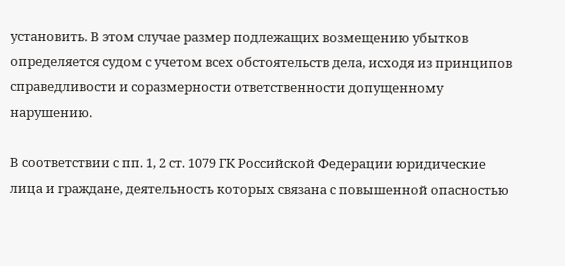установить. В этом случае размер подлежащих возмещению убытков определяется судом с учетом всех обстоятельств дела, исходя из принципов справедливости и соразмерности ответственности допущенному нарушению.

В соответствии с пп. 1, 2 ст. 1079 ГК Российской Федерации юридические лица и граждане, деятельность которых связана с повышенной опасностью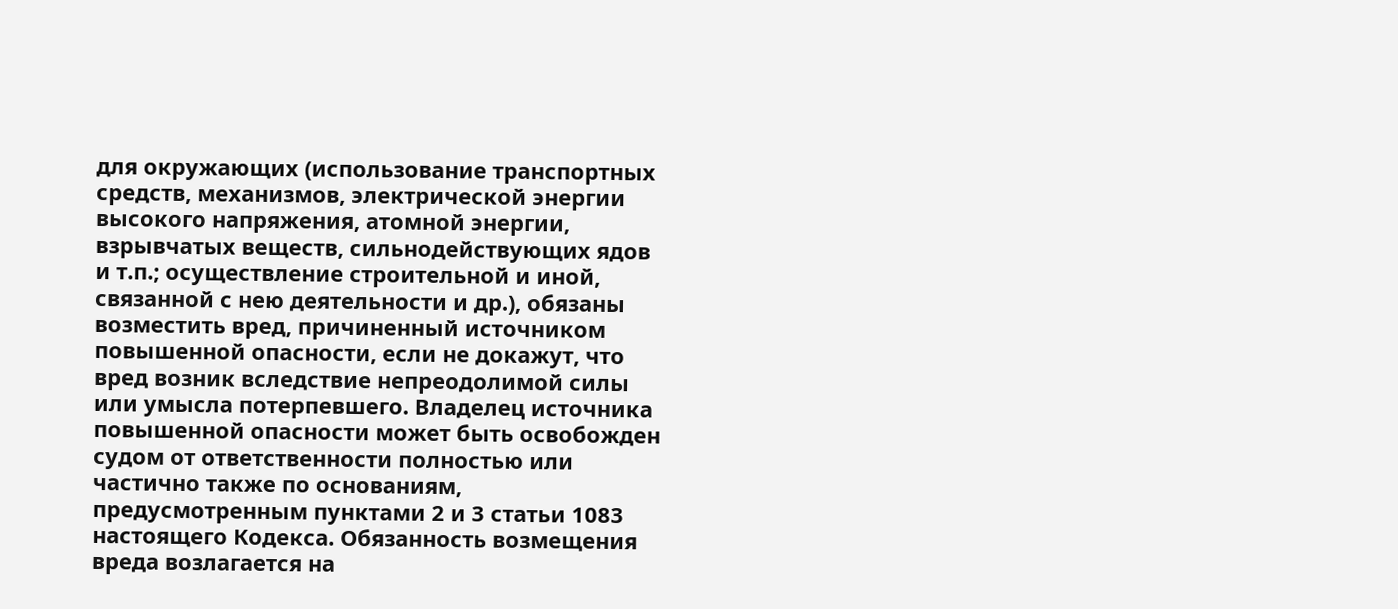для окружающих (использование транспортных средств, механизмов, электрической энергии высокого напряжения, атомной энергии, взрывчатых веществ, сильнодействующих ядов и т.п.; осуществление строительной и иной, связанной с нею деятельности и др.), обязаны возместить вред, причиненный источником повышенной опасности, если не докажут, что вред возник вследствие непреодолимой силы или умысла потерпевшего. Владелец источника повышенной опасности может быть освобожден судом от ответственности полностью или частично также по основаниям, предусмотренным пунктами 2 и 3 статьи 1083 настоящего Кодекса. Обязанность возмещения вреда возлагается на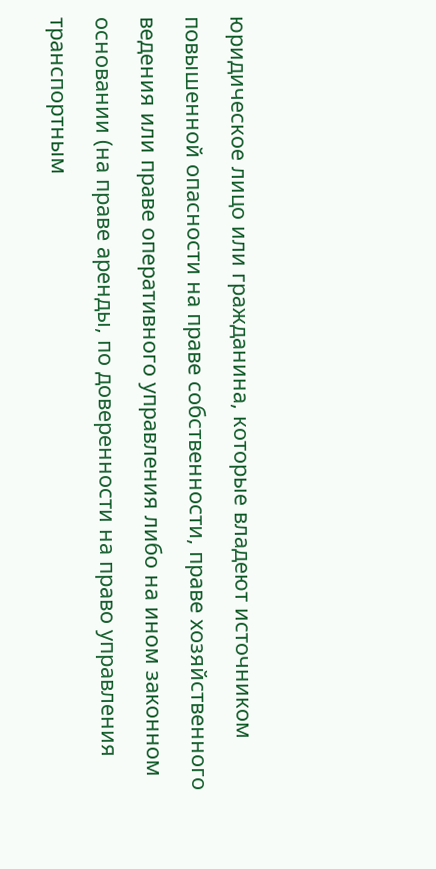юридическое лицо или гражданина, которые владеют источником повышенной опасности на праве собственности, праве хозяйственного ведения или праве оперативного управления либо на ином законном основании (на праве аренды, по доверенности на право управления транспортным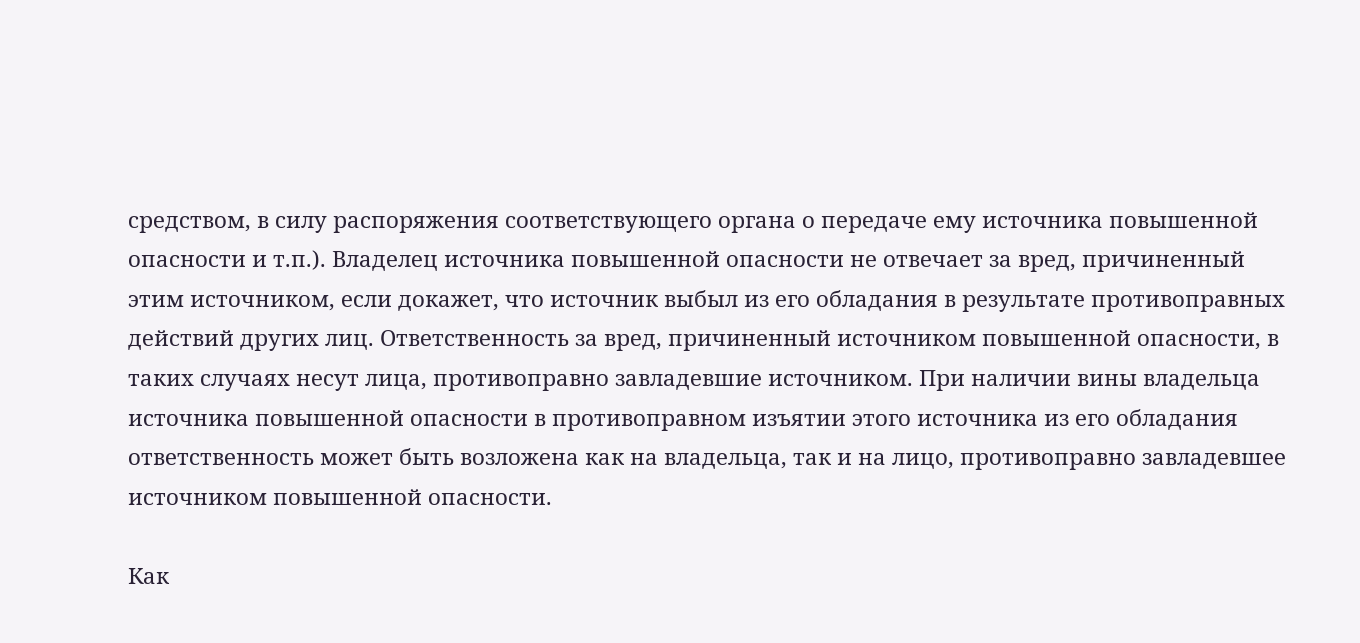средством, в силу распоряжения соответствующего органа о передаче ему источника повышенной опасности и т.п.). Владелец источника повышенной опасности не отвечает за вред, причиненный этим источником, если докажет, что источник выбыл из его обладания в результате противоправных действий других лиц. Ответственность за вред, причиненный источником повышенной опасности, в таких случаях несут лица, противоправно завладевшие источником. При наличии вины владельца источника повышенной опасности в противоправном изъятии этого источника из его обладания ответственность может быть возложена как на владельца, так и на лицо, противоправно завладевшее источником повышенной опасности.

Как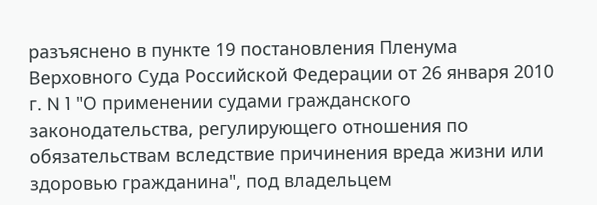разъяснено в пункте 19 постановления Пленума Верховного Суда Российской Федерации от 26 января 2010 г. N 1 "О применении судами гражданского законодательства, регулирующего отношения по обязательствам вследствие причинения вреда жизни или здоровью гражданина", под владельцем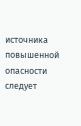источника повышенной опасности следует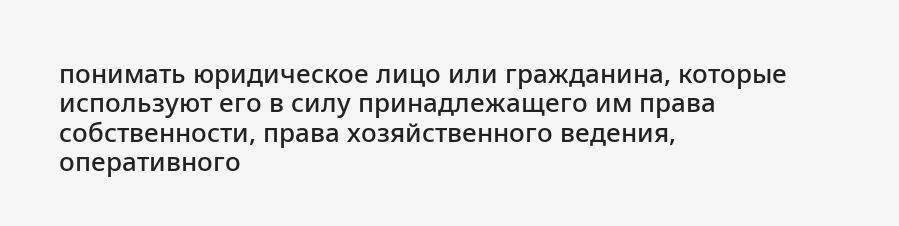понимать юридическое лицо или гражданина, которые используют его в силу принадлежащего им права собственности, права хозяйственного ведения, оперативного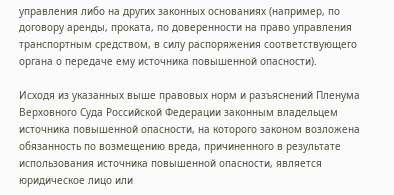управления либо на других законных основаниях (например, по договору аренды, проката, по доверенности на право управления транспортным средством, в силу распоряжения соответствующего органа о передаче ему источника повышенной опасности).

Исходя из указанных выше правовых норм и разъяснений Пленума Верховного Суда Российской Федерации законным владельцем источника повышенной опасности, на которого законом возложена обязанность по возмещению вреда, причиненного в результате использования источника повышенной опасности, является юридическое лицо или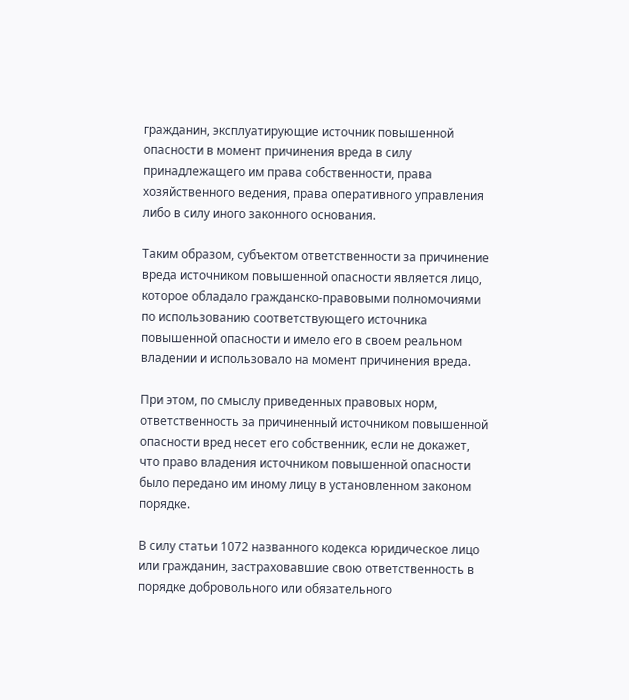гражданин, эксплуатирующие источник повышенной опасности в момент причинения вреда в силу принадлежащего им права собственности, права хозяйственного ведения, права оперативного управления либо в силу иного законного основания.

Таким образом, субъектом ответственности за причинение вреда источником повышенной опасности является лицо, которое обладало гражданско-правовыми полномочиями по использованию соответствующего источника повышенной опасности и имело его в своем реальном владении и использовало на момент причинения вреда.

При этом, по смыслу приведенных правовых норм, ответственность за причиненный источником повышенной опасности вред несет его собственник, если не докажет, что право владения источником повышенной опасности было передано им иному лицу в установленном законом порядке.

В силу статьи 1072 названного кодекса юридическое лицо или гражданин, застраховавшие свою ответственность в порядке добровольного или обязательного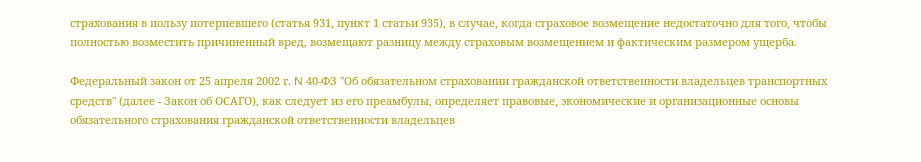страхования в пользу потерпевшего (статья 931, пункт 1 статьи 935), в случае, когда страховое возмещение недостаточно для того, чтобы полностью возместить причиненный вред, возмещают разницу между страховым возмещением и фактическим размером ущерба.

Федеральный закон от 25 апреля 2002 г. N 40-ФЗ "Об обязательном страховании гражданской ответственности владельцев транспортных средств" (далее - Закон об ОСАГО), как следует из его преамбулы, определяет правовые, экономические и организационные основы обязательного страхования гражданской ответственности владельцев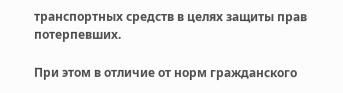транспортных средств в целях защиты прав потерпевших.

При этом в отличие от норм гражданского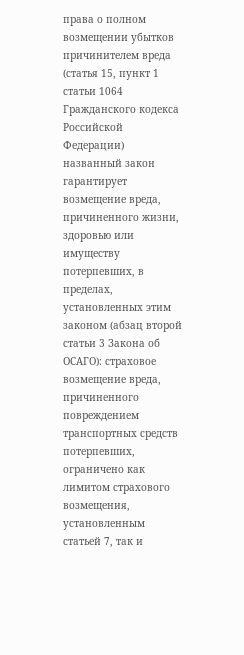права о полном возмещении убытков причинителем вреда (статья 15, пункт 1 статьи 1064 Гражданского кодекса Российской Федерации) названный закон гарантирует возмещение вреда, причиненного жизни, здоровью или имуществу потерпевших, в пределах, установленных этим законом (абзац второй статьи 3 Закона об ОСАГО): страховое возмещение вреда, причиненного повреждением транспортных средств потерпевших, ограничено как лимитом страхового возмещения, установленным статьей 7, так и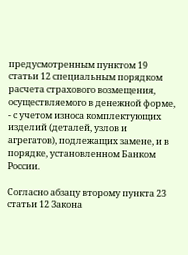предусмотренным пунктом 19 статьи 12 специальным порядком расчета страхового возмещения, осуществляемого в денежной форме, - с учетом износа комплектующих изделий (деталей, узлов и агрегатов), подлежащих замене, и в порядке, установленном Банком России.

Согласно абзацу второму пункта 23 статьи 12 Закона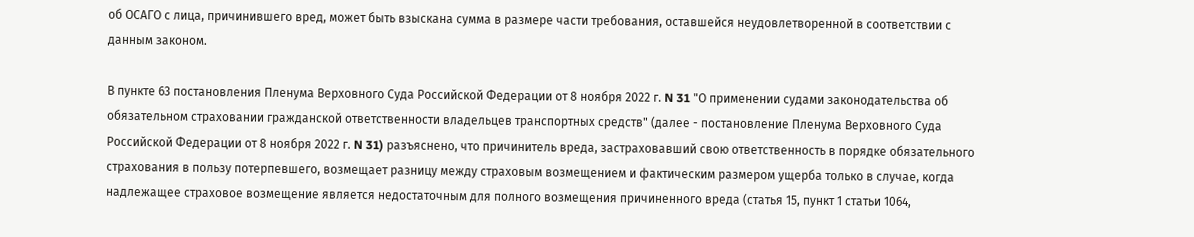об ОСАГО с лица, причинившего вред, может быть взыскана сумма в размере части требования, оставшейся неудовлетворенной в соответствии с данным законом.

В пункте 63 постановления Пленума Верховного Суда Российской Федерации от 8 ноября 2022 г. N 31 "О применении судами законодательства об обязательном страховании гражданской ответственности владельцев транспортных средств" (далее - постановление Пленума Верховного Суда Российской Федерации от 8 ноября 2022 г. N 31) разъяснено, что причинитель вреда, застраховавший свою ответственность в порядке обязательного страхования в пользу потерпевшего, возмещает разницу между страховым возмещением и фактическим размером ущерба только в случае, когда надлежащее страховое возмещение является недостаточным для полного возмещения причиненного вреда (статья 15, пункт 1 статьи 1064,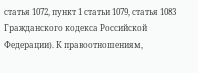статья 1072, пункт 1 статьи 1079, статья 1083 Гражданского кодекса Российской Федерации). К правоотношениям,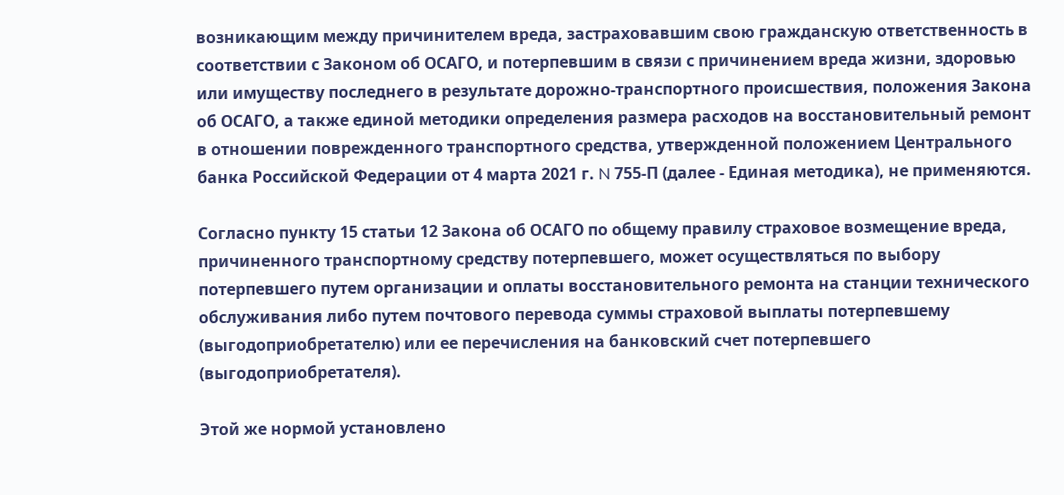возникающим между причинителем вреда, застраховавшим свою гражданскую ответственность в соответствии с Законом об ОСАГО, и потерпевшим в связи с причинением вреда жизни, здоровью или имуществу последнего в результате дорожно-транспортного происшествия, положения Закона об ОСАГО, а также единой методики определения размера расходов на восстановительный ремонт в отношении поврежденного транспортного средства, утвержденной положением Центрального банка Российской Федерации от 4 марта 2021 г. N 755-П (далее - Единая методика), не применяются.

Согласно пункту 15 статьи 12 Закона об ОСАГО по общему правилу страховое возмещение вреда, причиненного транспортному средству потерпевшего, может осуществляться по выбору потерпевшего путем организации и оплаты восстановительного ремонта на станции технического обслуживания либо путем почтового перевода суммы страховой выплаты потерпевшему (выгодоприобретателю) или ее перечисления на банковский счет потерпевшего (выгодоприобретателя).

Этой же нормой установлено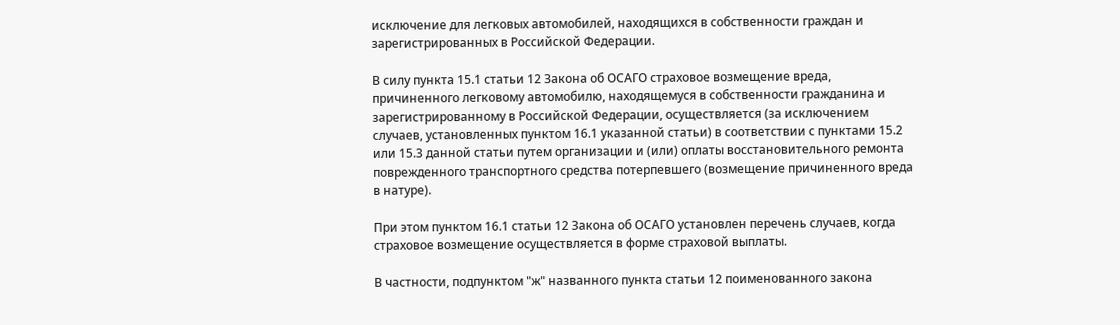исключение для легковых автомобилей, находящихся в собственности граждан и зарегистрированных в Российской Федерации.

В силу пункта 15.1 статьи 12 Закона об ОСАГО страховое возмещение вреда, причиненного легковому автомобилю, находящемуся в собственности гражданина и зарегистрированному в Российской Федерации, осуществляется (за исключением случаев, установленных пунктом 16.1 указанной статьи) в соответствии с пунктами 15.2 или 15.3 данной статьи путем организации и (или) оплаты восстановительного ремонта поврежденного транспортного средства потерпевшего (возмещение причиненного вреда в натуре).

При этом пунктом 16.1 статьи 12 Закона об ОСАГО установлен перечень случаев, когда страховое возмещение осуществляется в форме страховой выплаты.

В частности, подпунктом "ж" названного пункта статьи 12 поименованного закона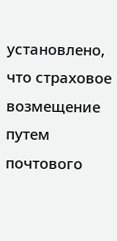установлено, что страховое возмещение путем почтового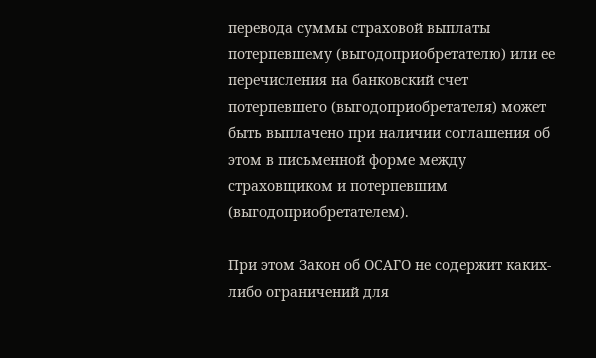перевода суммы страховой выплаты потерпевшему (выгодоприобретателю) или ее перечисления на банковский счет потерпевшего (выгодоприобретателя) может быть выплачено при наличии соглашения об этом в письменной форме между страховщиком и потерпевшим (выгодоприобретателем).

При этом Закон об ОСАГО не содержит каких-либо ограничений для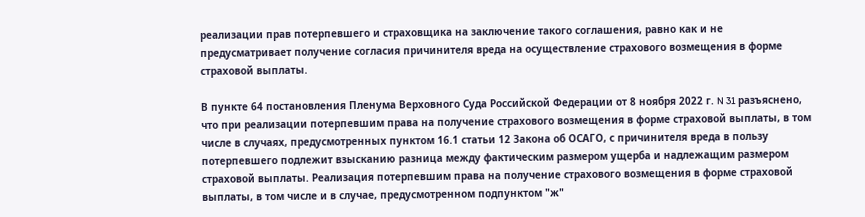реализации прав потерпевшего и страховщика на заключение такого соглашения, равно как и не предусматривает получение согласия причинителя вреда на осуществление страхового возмещения в форме страховой выплаты.

В пункте 64 постановления Пленума Верховного Суда Российской Федерации от 8 ноября 2022 г. N 31 разъяснено, что при реализации потерпевшим права на получение страхового возмещения в форме страховой выплаты, в том числе в случаях, предусмотренных пунктом 16.1 статьи 12 Закона об ОСАГО, с причинителя вреда в пользу потерпевшего подлежит взысканию разница между фактическим размером ущерба и надлежащим размером страховой выплаты. Реализация потерпевшим права на получение страхового возмещения в форме страховой выплаты, в том числе и в случае, предусмотренном подпунктом "ж"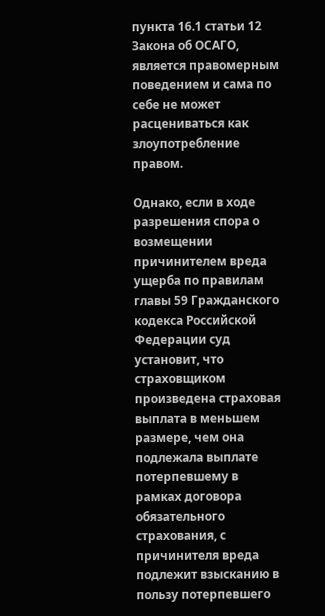пункта 16.1 статьи 12 Закона об ОСАГО, является правомерным поведением и сама по себе не может расцениваться как злоупотребление правом.

Однако, если в ходе разрешения спора о возмещении причинителем вреда ущерба по правилам главы 59 Гражданского кодекса Российской Федерации суд установит, что страховщиком произведена страховая выплата в меньшем размере, чем она подлежала выплате потерпевшему в рамках договора обязательного страхования, с причинителя вреда подлежит взысканию в пользу потерпевшего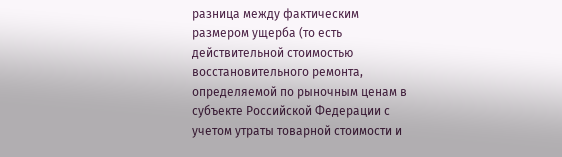разница между фактическим размером ущерба (то есть действительной стоимостью восстановительного ремонта, определяемой по рыночным ценам в субъекте Российской Федерации с учетом утраты товарной стоимости и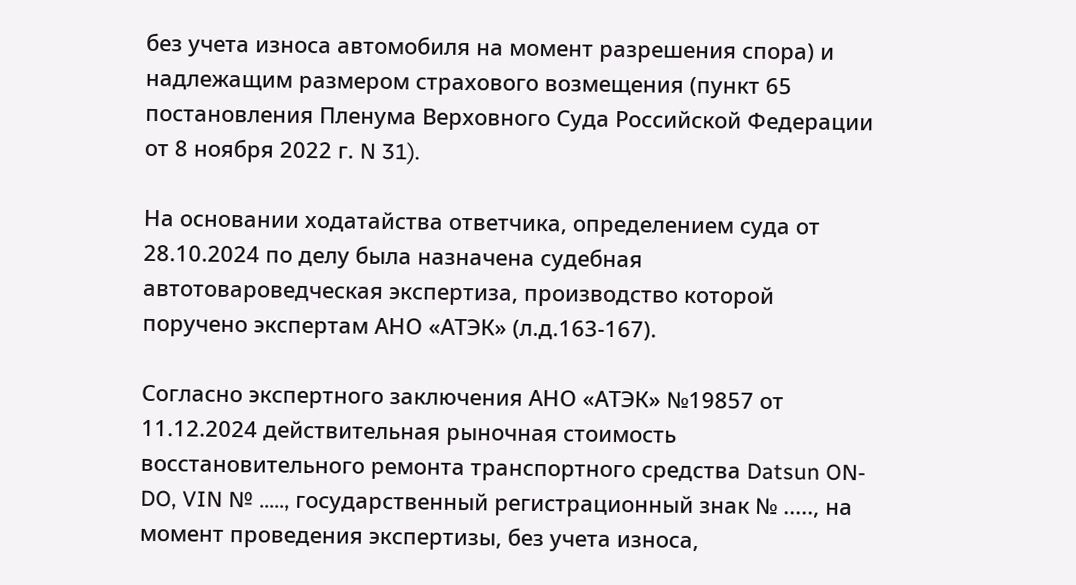без учета износа автомобиля на момент разрешения спора) и надлежащим размером страхового возмещения (пункт 65 постановления Пленума Верховного Суда Российской Федерации от 8 ноября 2022 г. N 31).

На основании ходатайства ответчика, определением суда от 28.10.2024 по делу была назначена судебная автотовароведческая экспертиза, производство которой поручено экспертам АНО «АТЭК» (л.д.163-167).

Согласно экспертного заключения АНО «АТЭК» №19857 от 11.12.2024 действительная рыночная стоимость восстановительного ремонта транспортного средства Datsun ON-DO, VIN № ....., государственный регистрационный знак № ....., на момент проведения экспертизы, без учета износа,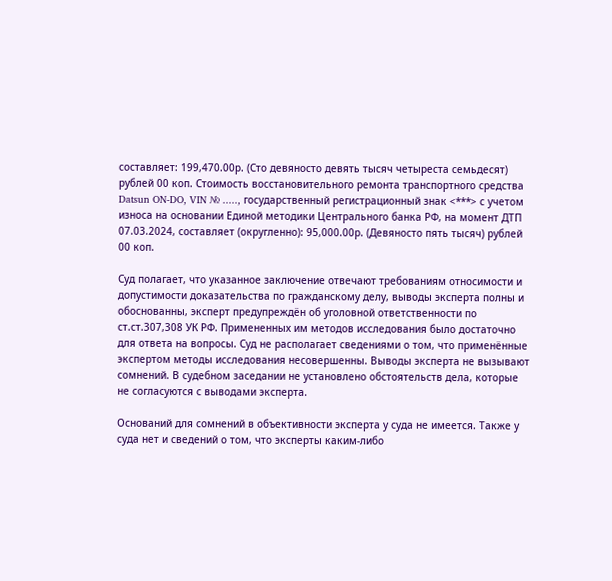составляет: 199,470.00р. (Сто девяносто девять тысяч четыреста семьдесят) рублей 00 коп. Стоимость восстановительного ремонта транспортного средства Datsun ON-DO, VIN № ....., государственный регистрационный знак <***> с учетом износа на основании Единой методики Центрального банка РФ, на момент ДТП 07.03.2024, составляет (округленно): 95,000.00р. (Девяносто пять тысяч) рублей 00 коп.

Суд полагает, что указанное заключение отвечают требованиям относимости и допустимости доказательства по гражданскому делу, выводы эксперта полны и обоснованны, эксперт предупреждён об уголовной ответственности по ст.ст.307,308 УК РФ. Примененных им методов исследования было достаточно для ответа на вопросы. Суд не располагает сведениями о том, что применённые экспертом методы исследования несовершенны. Выводы эксперта не вызывают сомнений. В судебном заседании не установлено обстоятельств дела, которые не согласуются с выводами эксперта.

Оснований для сомнений в объективности эксперта у суда не имеется. Также у суда нет и сведений о том, что эксперты каким-либо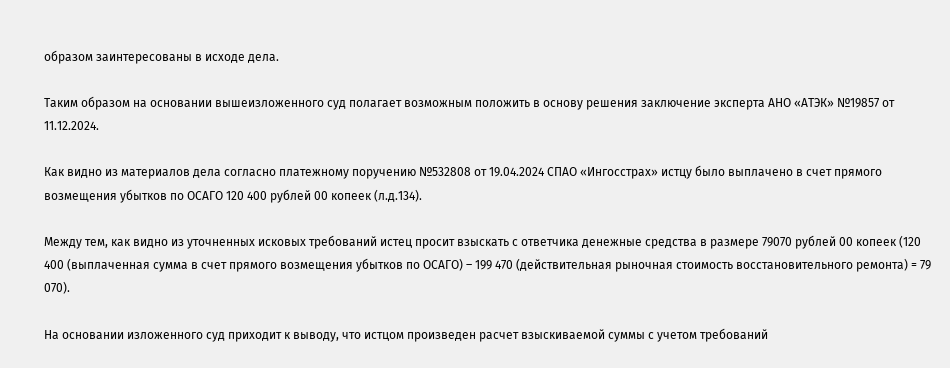образом заинтересованы в исходе дела.

Таким образом на основании вышеизложенного суд полагает возможным положить в основу решения заключение эксперта АНО «АТЭК» №19857 от 11.12.2024.

Как видно из материалов дела согласно платежному поручению №532808 от 19.04.2024 СПАО «Ингосстрах» истцу было выплачено в счет прямого возмещения убытков по ОСАГО 120 400 рублей 00 копеек (л.д.134).

Между тем, как видно из уточненных исковых требований истец просит взыскать с ответчика денежные средства в размере 79070 рублей 00 копеек (120 400 (выплаченная сумма в счет прямого возмещения убытков по ОСАГО) – 199 470 (действительная рыночная стоимость восстановительного ремонта) = 79 070).

На основании изложенного суд приходит к выводу, что истцом произведен расчет взыскиваемой суммы с учетом требований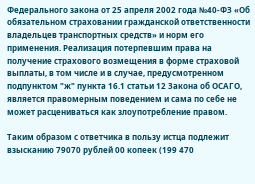Федерального закона от 25 апреля 2002 года №40-ФЗ «Об обязательном страховании гражданской ответственности владельцев транспортных средств» и норм его применения. Реализация потерпевшим права на получение страхового возмещения в форме страховой выплаты, в том числе и в случае, предусмотренном подпунктом "ж" пункта 16.1 статьи 12 Закона об ОСАГО, является правомерным поведением и сама по себе не может расцениваться как злоупотребление правом.

Таким образом с ответчика в пользу истца подлежит взысканию 79070 рублей 00 копеек (199 470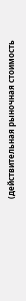(действительная рыночная стоимость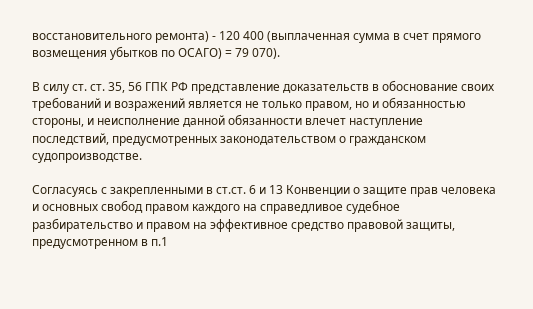восстановительного ремонта) - 120 400 (выплаченная сумма в счет прямого возмещения убытков по ОСАГО) = 79 070).

В силу ст. ст. 35, 56 ГПК РФ представление доказательств в обоснование своих требований и возражений является не только правом, но и обязанностью стороны, и неисполнение данной обязанности влечет наступление последствий, предусмотренных законодательством о гражданском судопроизводстве.

Согласуясь с закрепленными в ст.ст. 6 и 13 Конвенции о защите прав человека и основных свобод правом каждого на справедливое судебное разбирательство и правом на эффективное средство правовой защиты, предусмотренном в п.1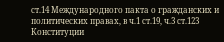ст.14 Международного пакта о гражданских и политических правах, в ч.1 ст.19, ч.3 ст.123 Конституции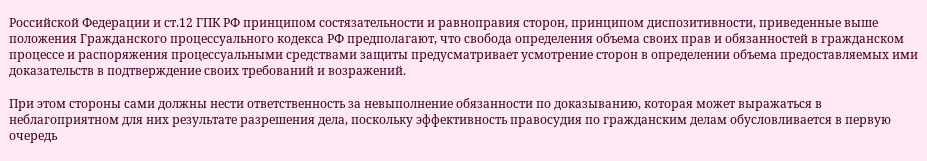Российской Федерации и ст.12 ГПК РФ принципом состязательности и равноправия сторон, принципом диспозитивности, приведенные выше положения Гражданского процессуального кодекса РФ предполагают, что свобода определения объема своих прав и обязанностей в гражданском процессе и распоряжения процессуальными средствами защиты предусматривает усмотрение сторон в определении объема предоставляемых ими доказательств в подтверждение своих требований и возражений.

При этом стороны сами должны нести ответственность за невыполнение обязанности по доказыванию, которая может выражаться в неблагоприятном для них результате разрешения дела, поскольку эффективность правосудия по гражданским делам обусловливается в первую очередь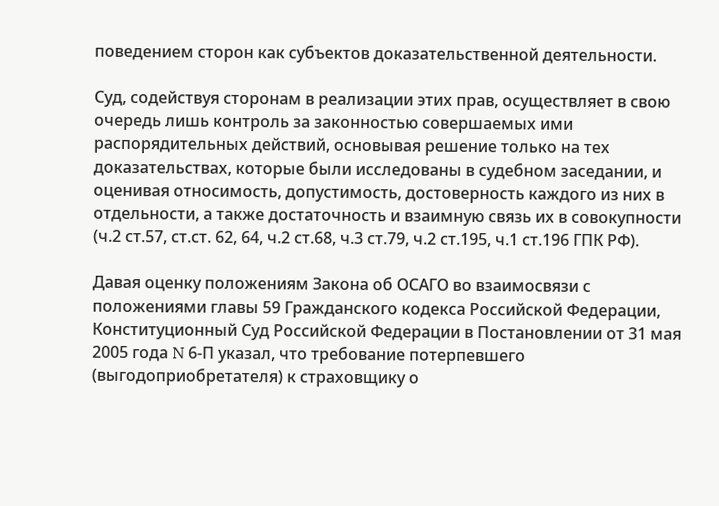поведением сторон как субъектов доказательственной деятельности.

Суд, содействуя сторонам в реализации этих прав, осуществляет в свою очередь лишь контроль за законностью совершаемых ими распорядительных действий, основывая решение только на тех доказательствах, которые были исследованы в судебном заседании, и оценивая относимость, допустимость, достоверность каждого из них в отдельности, а также достаточность и взаимную связь их в совокупности (ч.2 ст.57, ст.ст. 62, 64, ч.2 ст.68, ч.3 ст.79, ч.2 ст.195, ч.1 ст.196 ГПК РФ).

Давая оценку положениям Закона об ОСАГО во взаимосвязи с положениями главы 59 Гражданского кодекса Российской Федерации, Конституционный Суд Российской Федерации в Постановлении от 31 мая 2005 года N 6-П указал, что требование потерпевшего (выгодоприобретателя) к страховщику о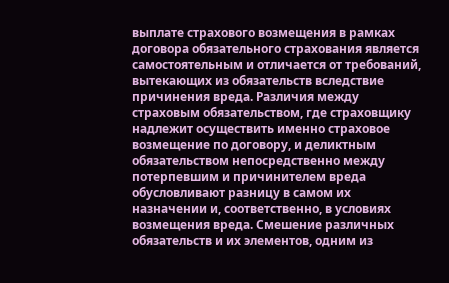выплате страхового возмещения в рамках договора обязательного страхования является самостоятельным и отличается от требований, вытекающих из обязательств вследствие причинения вреда. Различия между страховым обязательством, где страховщику надлежит осуществить именно страховое возмещение по договору, и деликтным обязательством непосредственно между потерпевшим и причинителем вреда обусловливают разницу в самом их назначении и, соответственно, в условиях возмещения вреда. Смешение различных обязательств и их элементов, одним из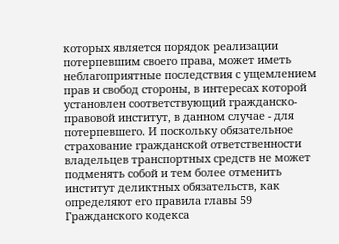которых является порядок реализации потерпевшим своего права, может иметь неблагоприятные последствия с ущемлением прав и свобод стороны, в интересах которой установлен соответствующий гражданско-правовой институт, в данном случае - для потерпевшего. И поскольку обязательное страхование гражданской ответственности владельцев транспортных средств не может подменять собой и тем более отменить институт деликтных обязательств, как определяют его правила главы 59 Гражданского кодекса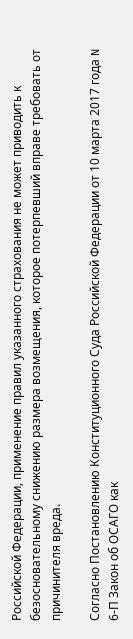Российской Федерации, применение правил указанного страхования не может приводить к безосновательному снижению размера возмещения, которое потерпевший вправе требовать от причинителя вреда.

Согласно Постановлению Конституционного Суда Российской Федерации от 10 марта 2017 года N 6-П Закон об ОСАГО как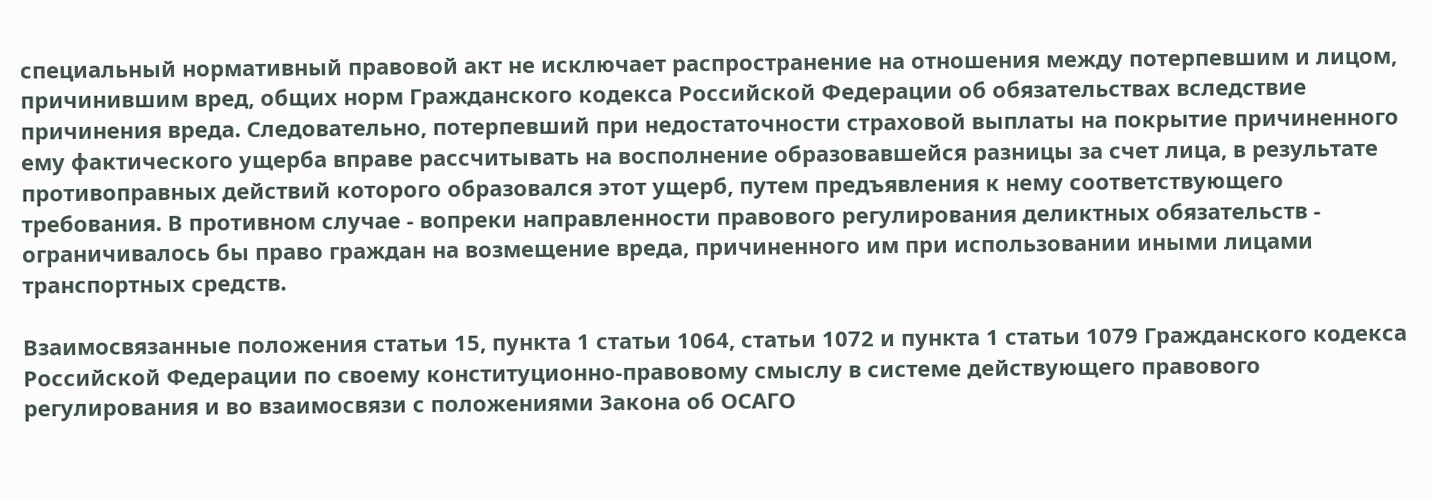специальный нормативный правовой акт не исключает распространение на отношения между потерпевшим и лицом, причинившим вред, общих норм Гражданского кодекса Российской Федерации об обязательствах вследствие причинения вреда. Следовательно, потерпевший при недостаточности страховой выплаты на покрытие причиненного ему фактического ущерба вправе рассчитывать на восполнение образовавшейся разницы за счет лица, в результате противоправных действий которого образовался этот ущерб, путем предъявления к нему соответствующего требования. В противном случае - вопреки направленности правового регулирования деликтных обязательств - ограничивалось бы право граждан на возмещение вреда, причиненного им при использовании иными лицами транспортных средств.

Взаимосвязанные положения статьи 15, пункта 1 статьи 1064, статьи 1072 и пункта 1 статьи 1079 Гражданского кодекса Российской Федерации по своему конституционно-правовому смыслу в системе действующего правового регулирования и во взаимосвязи с положениями Закона об ОСАГО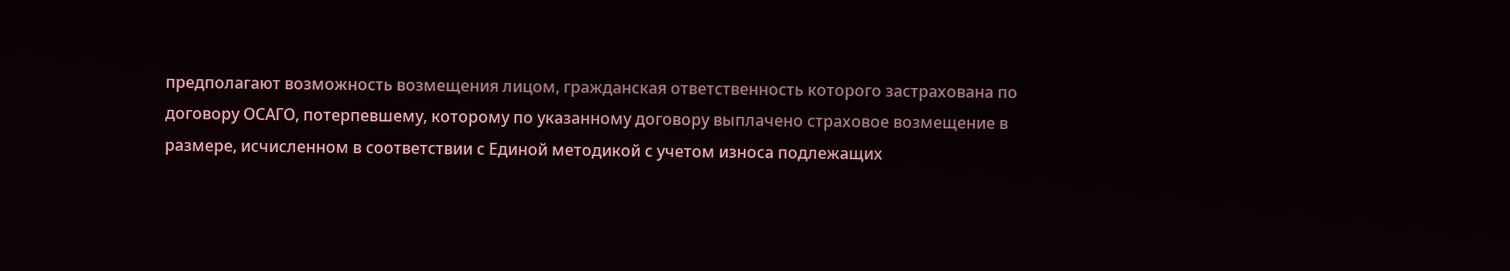предполагают возможность возмещения лицом, гражданская ответственность которого застрахована по договору ОСАГО, потерпевшему, которому по указанному договору выплачено страховое возмещение в размере, исчисленном в соответствии с Единой методикой с учетом износа подлежащих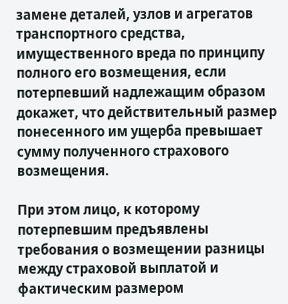замене деталей, узлов и агрегатов транспортного средства, имущественного вреда по принципу полного его возмещения, если потерпевший надлежащим образом докажет, что действительный размер понесенного им ущерба превышает сумму полученного страхового возмещения.

При этом лицо, к которому потерпевшим предъявлены требования о возмещении разницы между страховой выплатой и фактическим размером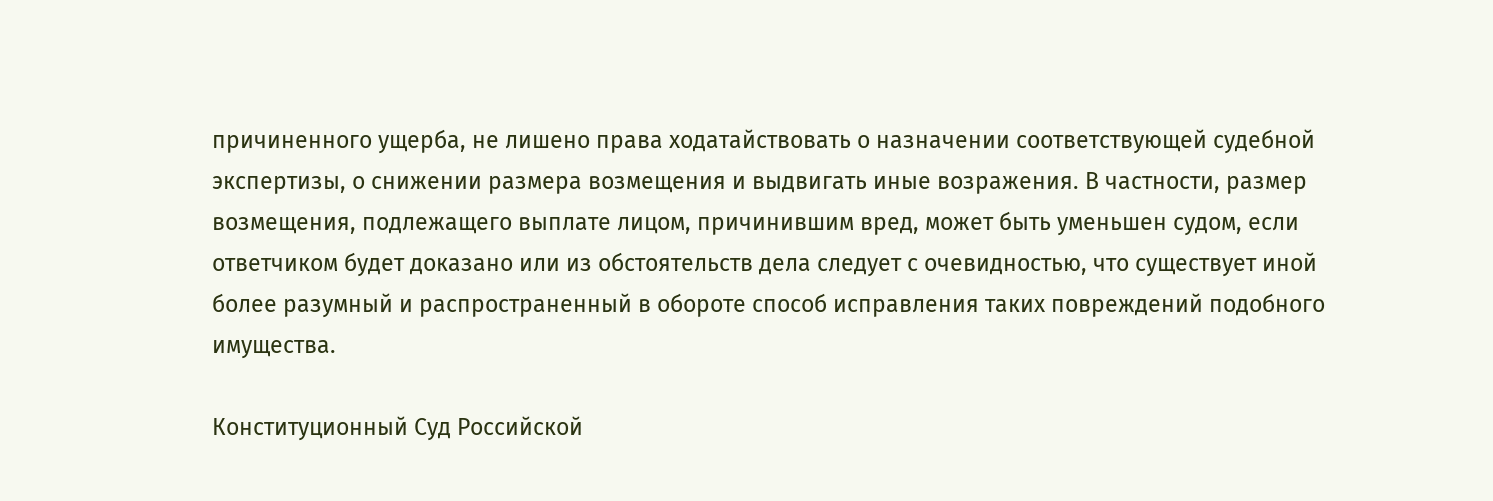причиненного ущерба, не лишено права ходатайствовать о назначении соответствующей судебной экспертизы, о снижении размера возмещения и выдвигать иные возражения. В частности, размер возмещения, подлежащего выплате лицом, причинившим вред, может быть уменьшен судом, если ответчиком будет доказано или из обстоятельств дела следует с очевидностью, что существует иной более разумный и распространенный в обороте способ исправления таких повреждений подобного имущества.

Конституционный Суд Российской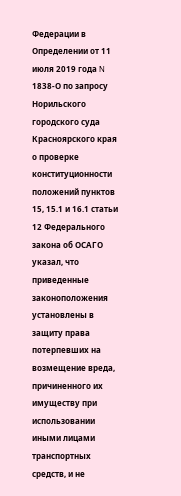Федерации в Определении от 11 июля 2019 года N 1838-О по запросу Норильского городского суда Красноярского края о проверке конституционности положений пунктов 15, 15.1 и 16.1 статьи 12 Федерального закона об ОСАГО указал, что приведенные законоположения установлены в защиту права потерпевших на возмещение вреда, причиненного их имуществу при использовании иными лицами транспортных средств, и не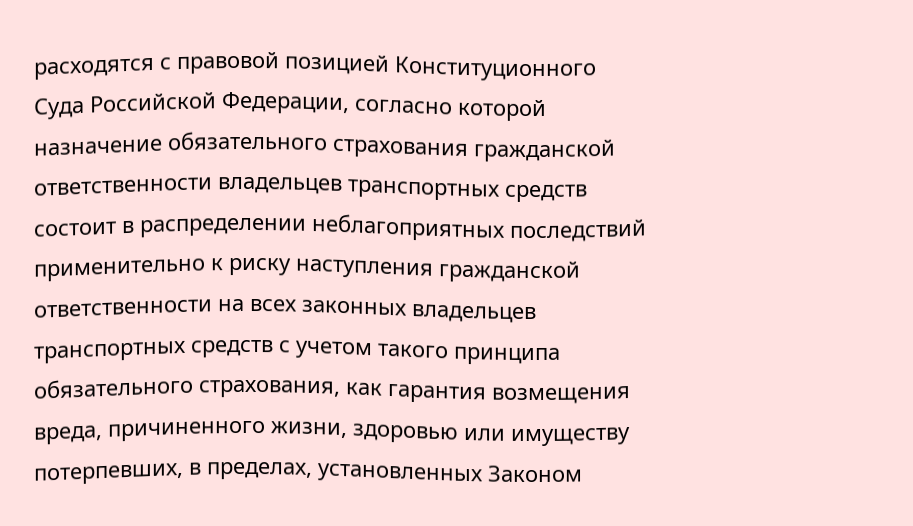расходятся с правовой позицией Конституционного Суда Российской Федерации, согласно которой назначение обязательного страхования гражданской ответственности владельцев транспортных средств состоит в распределении неблагоприятных последствий применительно к риску наступления гражданской ответственности на всех законных владельцев транспортных средств с учетом такого принципа обязательного страхования, как гарантия возмещения вреда, причиненного жизни, здоровью или имуществу потерпевших, в пределах, установленных Законом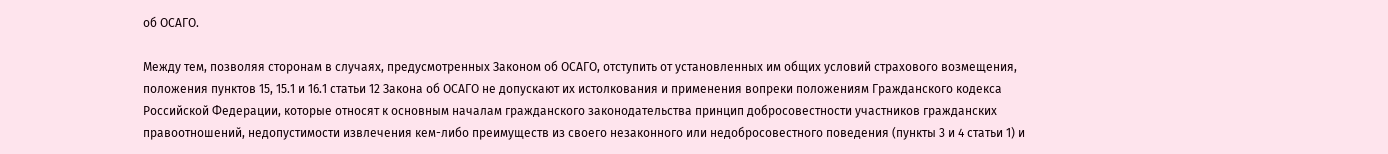об ОСАГО.

Между тем, позволяя сторонам в случаях, предусмотренных Законом об ОСАГО, отступить от установленных им общих условий страхового возмещения, положения пунктов 15, 15.1 и 16.1 статьи 12 Закона об ОСАГО не допускают их истолкования и применения вопреки положениям Гражданского кодекса Российской Федерации, которые относят к основным началам гражданского законодательства принцип добросовестности участников гражданских правоотношений, недопустимости извлечения кем-либо преимуществ из своего незаконного или недобросовестного поведения (пункты 3 и 4 статьи 1) и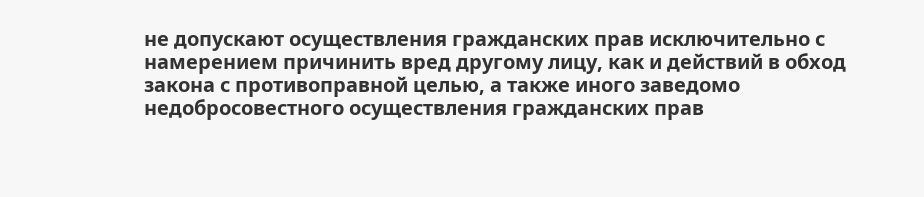не допускают осуществления гражданских прав исключительно с намерением причинить вред другому лицу, как и действий в обход закона с противоправной целью, а также иного заведомо недобросовестного осуществления гражданских прав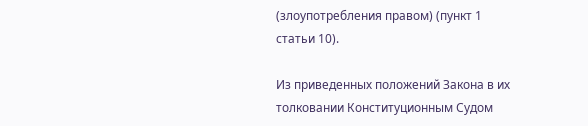(злоупотребления правом) (пункт 1 статьи 10).

Из приведенных положений Закона в их толковании Конституционным Судом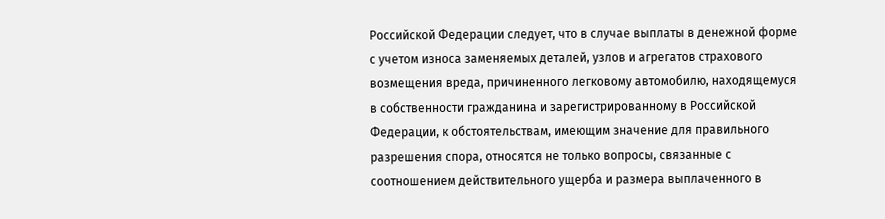Российской Федерации следует, что в случае выплаты в денежной форме с учетом износа заменяемых деталей, узлов и агрегатов страхового возмещения вреда, причиненного легковому автомобилю, находящемуся в собственности гражданина и зарегистрированному в Российской Федерации, к обстоятельствам, имеющим значение для правильного разрешения спора, относятся не только вопросы, связанные с соотношением действительного ущерба и размера выплаченного в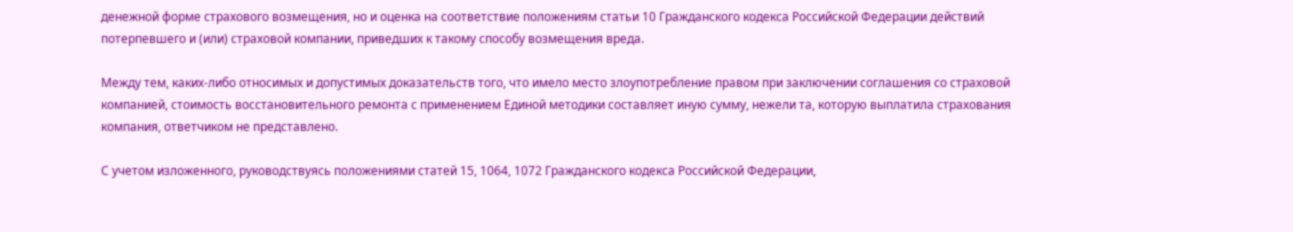денежной форме страхового возмещения, но и оценка на соответствие положениям статьи 10 Гражданского кодекса Российской Федерации действий потерпевшего и (или) страховой компании, приведших к такому способу возмещения вреда.

Между тем, каких-либо относимых и допустимых доказательств того, что имело место злоупотребление правом при заключении соглашения со страховой компанией, стоимость восстановительного ремонта с применением Единой методики составляет иную сумму, нежели та, которую выплатила страхования компания, ответчиком не представлено.

С учетом изложенного, руководствуясь положениями статей 15, 1064, 1072 Гражданского кодекса Российской Федерации,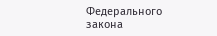Федерального закона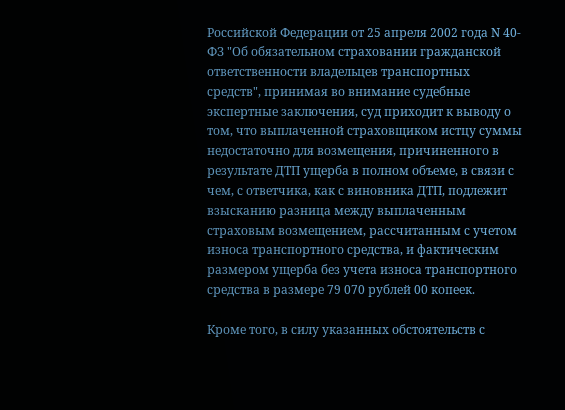Российской Федерации от 25 апреля 2002 года N 40-ФЗ "Об обязательном страховании гражданской ответственности владельцев транспортных средств", принимая во внимание судебные экспертные заключения, суд приходит к выводу о том, что выплаченной страховщиком истцу суммы недостаточно для возмещения, причиненного в результате ДТП ущерба в полном объеме, в связи с чем, с ответчика, как с виновника ДТП, подлежит взысканию разница между выплаченным страховым возмещением, рассчитанным с учетом износа транспортного средства, и фактическим размером ущерба без учета износа транспортного средства в размере 79 070 рублей 00 копеек.

Кроме того, в силу указанных обстоятельств с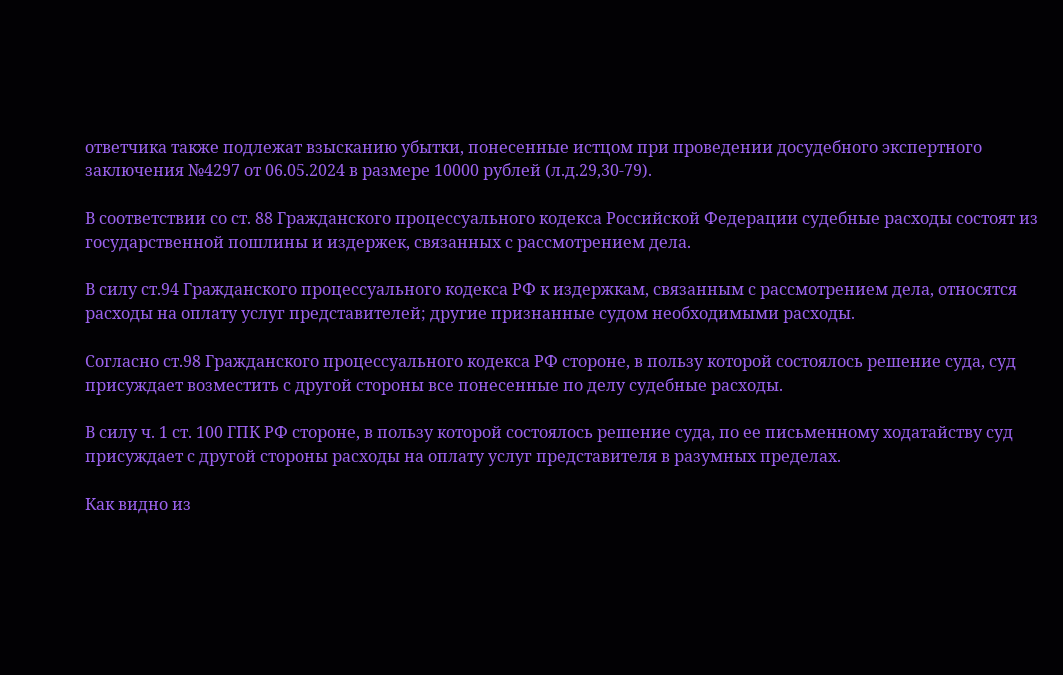ответчика также подлежат взысканию убытки, понесенные истцом при проведении досудебного экспертного заключения №4297 от 06.05.2024 в размере 10000 рублей (л.д.29,30-79).

В соответствии со ст. 88 Гражданского процессуального кодекса Российской Федерации судебные расходы состоят из государственной пошлины и издержек, связанных с рассмотрением дела.

В силу ст.94 Гражданского процессуального кодекса РФ к издержкам, связанным с рассмотрением дела, относятся расходы на оплату услуг представителей; другие признанные судом необходимыми расходы.

Согласно ст.98 Гражданского процессуального кодекса РФ стороне, в пользу которой состоялось решение суда, суд присуждает возместить с другой стороны все понесенные по делу судебные расходы.

В силу ч. 1 ст. 100 ГПК РФ стороне, в пользу которой состоялось решение суда, по ее письменному ходатайству суд присуждает с другой стороны расходы на оплату услуг представителя в разумных пределах.

Как видно из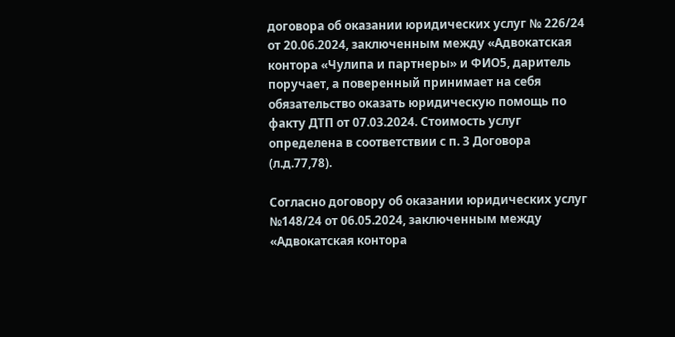договора об оказании юридических услуг № 226/24 от 20.06.2024, заключенным между «Адвокатская контора «Чулипа и партнеры» и ФИО5, даритель поручает, а поверенный принимает на себя обязательство оказать юридическую помощь по факту ДТП от 07.03.2024. Стоимость услуг определена в соответствии с п. 3 Договора (л.д.77,78).

Согласно договору об оказании юридических услуг №148/24 от 06.05.2024, заключенным между «Адвокатская контора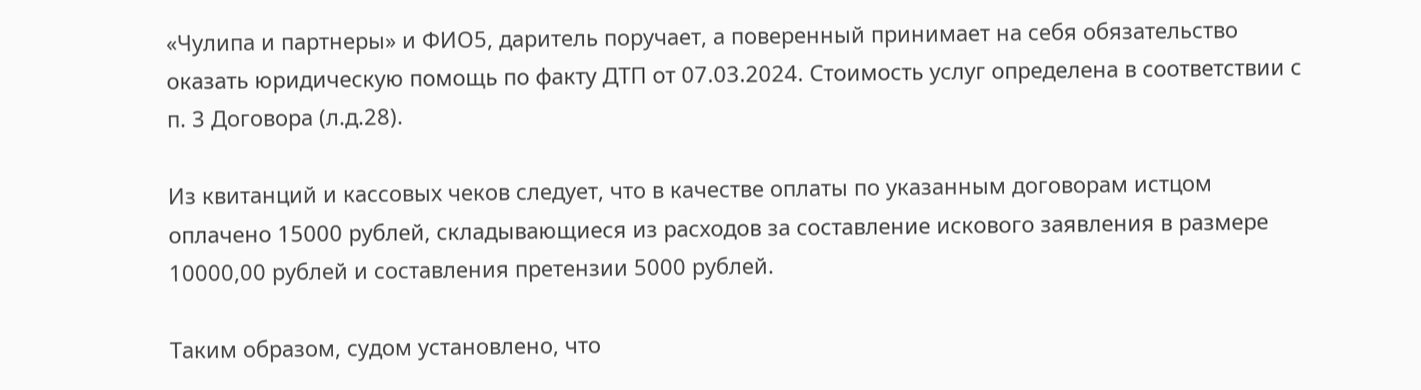«Чулипа и партнеры» и ФИО5, даритель поручает, а поверенный принимает на себя обязательство оказать юридическую помощь по факту ДТП от 07.03.2024. Стоимость услуг определена в соответствии с п. 3 Договора (л.д.28).

Из квитанций и кассовых чеков следует, что в качестве оплаты по указанным договорам истцом оплачено 15000 рублей, складывающиеся из расходов за составление искового заявления в размере 10000,00 рублей и составления претензии 5000 рублей.

Таким образом, судом установлено, что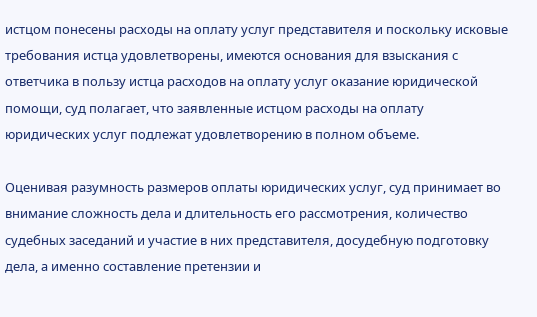истцом понесены расходы на оплату услуг представителя и поскольку исковые требования истца удовлетворены, имеются основания для взыскания с ответчика в пользу истца расходов на оплату услуг оказание юридической помощи, суд полагает, что заявленные истцом расходы на оплату юридических услуг подлежат удовлетворению в полном объеме.

Оценивая разумность размеров оплаты юридических услуг, суд принимает во внимание сложность дела и длительность его рассмотрения, количество судебных заседаний и участие в них представителя, досудебную подготовку дела, а именно составление претензии и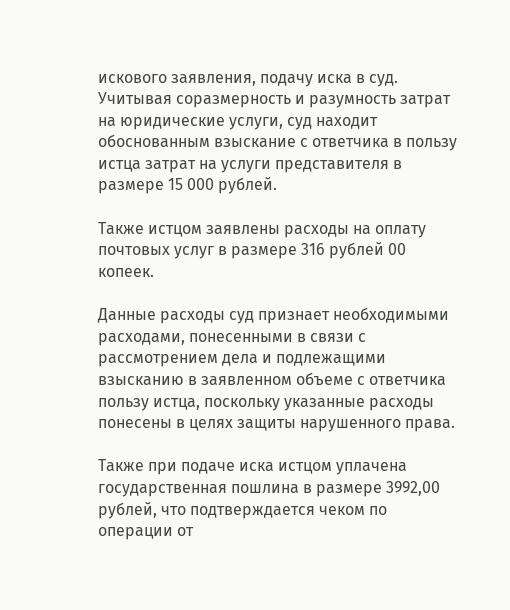искового заявления, подачу иска в суд. Учитывая соразмерность и разумность затрат на юридические услуги, суд находит обоснованным взыскание с ответчика в пользу истца затрат на услуги представителя в размере 15 000 рублей.

Также истцом заявлены расходы на оплату почтовых услуг в размере 316 рублей 00 копеек.

Данные расходы суд признает необходимыми расходами, понесенными в связи с рассмотрением дела и подлежащими взысканию в заявленном объеме с ответчика пользу истца, поскольку указанные расходы понесены в целях защиты нарушенного права.

Также при подаче иска истцом уплачена государственная пошлина в размере 3992,00 рублей, что подтверждается чеком по операции от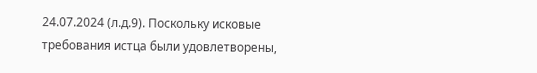24.07.2024 (л.д.9). Поскольку исковые требования истца были удовлетворены,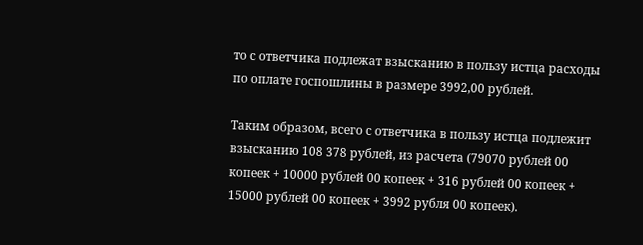то с ответчика подлежат взысканию в пользу истца расходы по оплате госпошлины в размере 3992,00 рублей.

Таким образом, всего с ответчика в пользу истца подлежит взысканию 108 378 рублей, из расчета (79070 рублей 00 копеек + 10000 рублей 00 копеек + 316 рублей 00 копеек + 15000 рублей 00 копеек + 3992 рубля 00 копеек).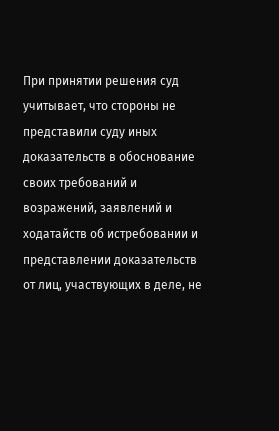При принятии решения суд учитывает, что стороны не представили суду иных доказательств в обоснование своих требований и возражений, заявлений и ходатайств об истребовании и представлении доказательств от лиц, участвующих в деле, не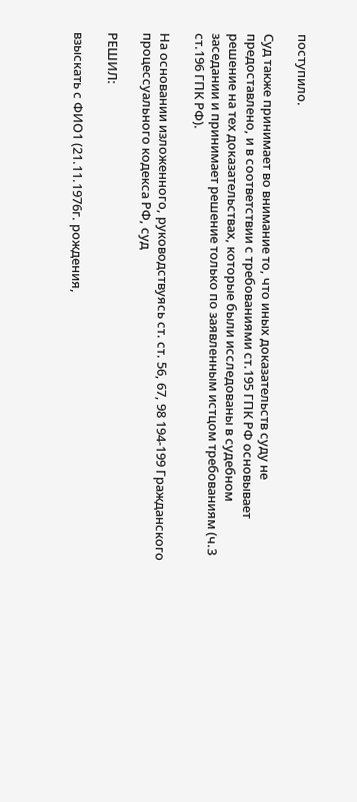поступило.

Суд также принимает во внимание то, что иных доказательств суду не предоставлено, и в соответствии с требованиями ст.195 ГПК РФ основывает решение на тех доказательствах, которые были исследованы в судебном заседании и принимает решение только по заявленным истцом требованиям (ч.3 ст.196 ГПК РФ).

На основании изложенного, руководствуясь ст. ст. 56, 67, 98 194-199 Гражданского процессуального кодекса РФ, суд

РЕШИЛ:

взыскать с ФИО1 (21.11.1976г. рождения,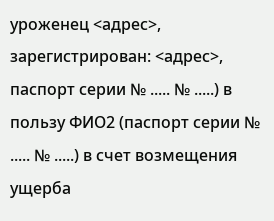уроженец <адрес>, зарегистрирован: <адрес>, паспорт серии № ..... № .....) в пользу ФИО2 (паспорт серии № ..... № .....) в счет возмещения ущерба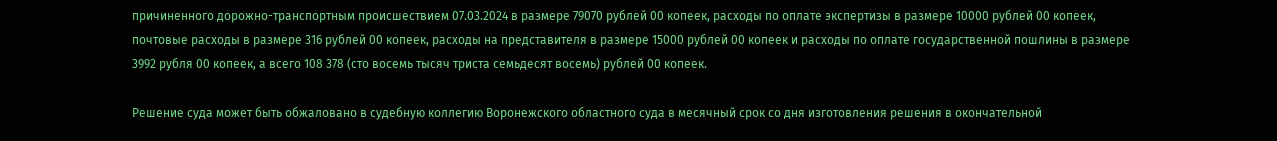причиненного дорожно-транспортным происшествием 07.03.2024 в размере 79070 рублей 00 копеек, расходы по оплате экспертизы в размере 10000 рублей 00 копеек, почтовые расходы в размере 316 рублей 00 копеек, расходы на представителя в размере 15000 рублей 00 копеек и расходы по оплате государственной пошлины в размере 3992 рубля 00 копеек, а всего 108 378 (сто восемь тысяч триста семьдесят восемь) рублей 00 копеек.

Решение суда может быть обжаловано в судебную коллегию Воронежского областного суда в месячный срок со дня изготовления решения в окончательной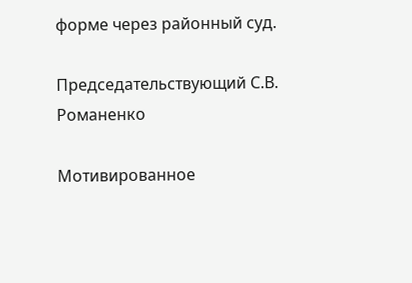форме через районный суд.

Председательствующий С.В. Романенко

Мотивированное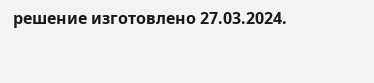решение изготовлено 27.03.2024.